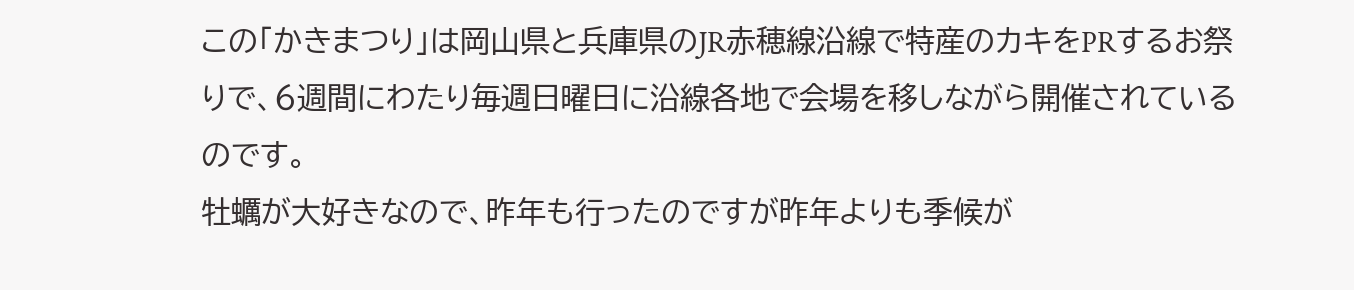この「かきまつり」は岡山県と兵庫県のJR赤穂線沿線で特産のカキをPRするお祭りで、6週間にわたり毎週日曜日に沿線各地で会場を移しながら開催されているのです。
牡蠣が大好きなので、昨年も行ったのですが昨年よりも季候が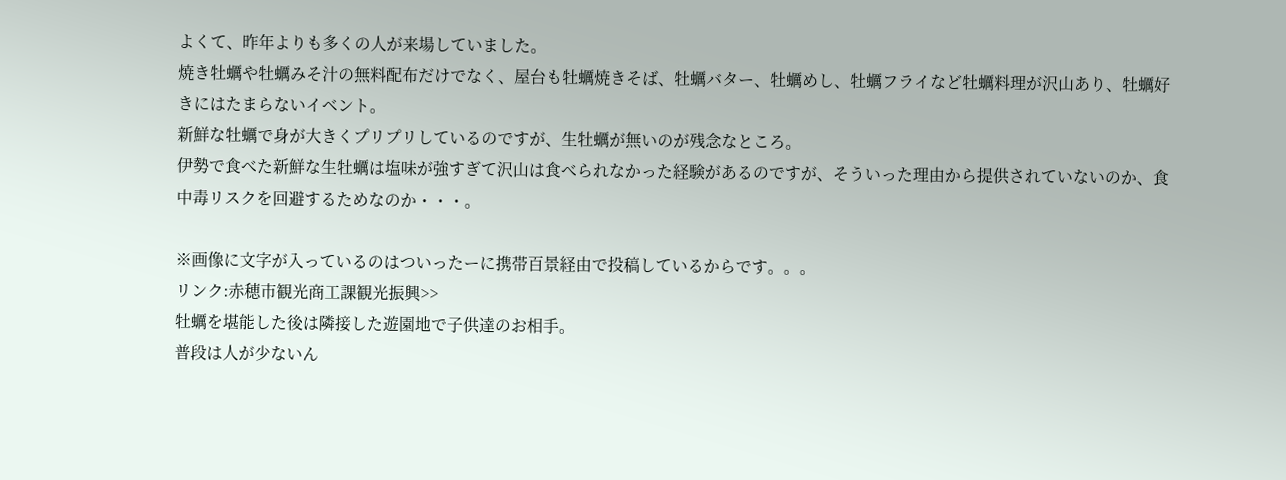よくて、昨年よりも多くの人が来場していました。
焼き牡蠣や牡蠣みそ汁の無料配布だけでなく、屋台も牡蠣焼きそば、牡蠣バター、牡蠣めし、牡蠣フライなど牡蠣料理が沢山あり、牡蠣好きにはたまらないイベント。
新鮮な牡蠣で身が大きくプリプリしているのですが、生牡蠣が無いのが残念なところ。
伊勢で食べた新鮮な生牡蠣は塩味が強すぎて沢山は食べられなかった経験があるのですが、そういった理由から提供されていないのか、食中毒リスクを回避するためなのか・・・。

※画像に文字が入っているのはついったーに携帯百景経由で投稿しているからです。。。
リンク:赤穂市観光商工課観光振興>>
牡蠣を堪能した後は隣接した遊園地で子供達のお相手。
普段は人が少ないん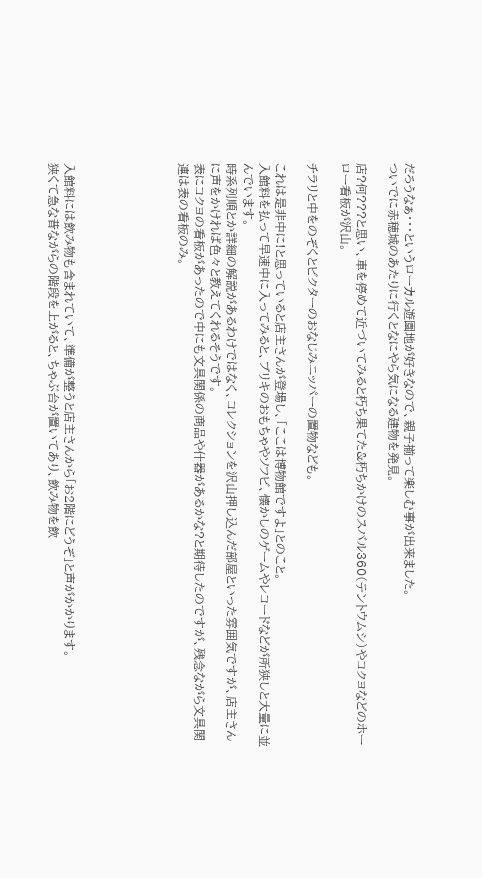だろうなぁ・・・というローカル遊園地が好きなので、親子揃って楽しむ事が出来ました。
ついでに赤穂城のあたりに行くとなにやら気になる建物を発見。

店?何???と思い、車を停めて近づいてみると朽ち果てた&朽ちかけのスバル360(テントウムシ)やコクヨなどのホーロー看板が沢山。

チラリと中をのぞくとビクターのおなじみニッパーの置物なども。

これは是非中に!と思っていると店主さんが登場し、「ここは博物館ですよ」とのこと。
入館料を払って早速中に入ってみると、ブリキのおもちゃやソフビ、懐かしのゲームやレコードなどが所狭しと大量に並んでいます。
時系列順とか詳細の解説があるわけではなく、コレクションを沢山押し込んだ部屋といった雰囲気ですが、店主さんに声をかければ色々と教えてくれるそうです。
表にコクヨの看板があったので中にも文具関係の商品や什器があるかな?と期待したのですが、残念ながら文具関連は表の看板のみ。






入館料には飲み物も含まれていて、準備が整うと店主さんから「お2階にどうぞ」と声がかかります。
狭くて急な昔ながらの階段を上がると、ちゃぶ台が置いてあり、飲み物を飲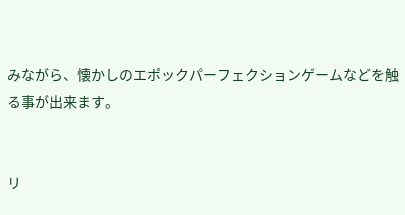みながら、懐かしのエポックパーフェクションゲームなどを触る事が出来ます。


リ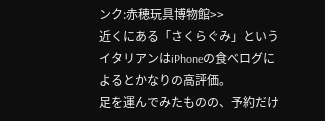ンク:赤穂玩具博物館>>
近くにある「さくらぐみ」というイタリアンはiPhoneの食べログによるとかなりの高評価。
足を運んでみたものの、予約だけ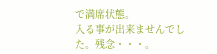で満席状態。
入る事が出来ませんでした。残念・・・。